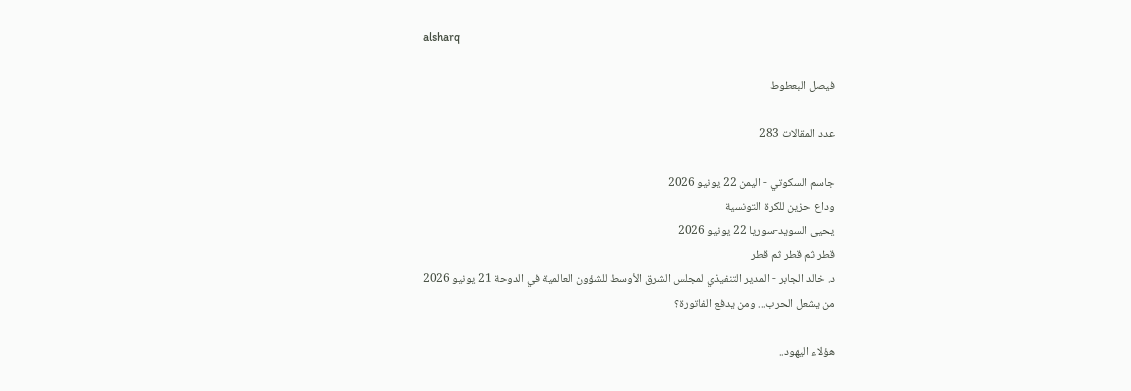alsharq

فيصل البعطوط

عدد المقالات 283

جاسم السكوتي - اليمن 22 يونيو 2026
وداع حزين للكرة التونسية
يحيى السويد-سوريا 22 يونيو 2026
قطر ثم قطر ثم قطر
د. خالد الجابر - المدير التنفيذي لمجلس الشرق الأوسط للشؤون العالمية في الدوحة 21 يونيو 2026
من يشعل الحرب... ومن يدفع الفاتورة؟

هؤلاء اليهود..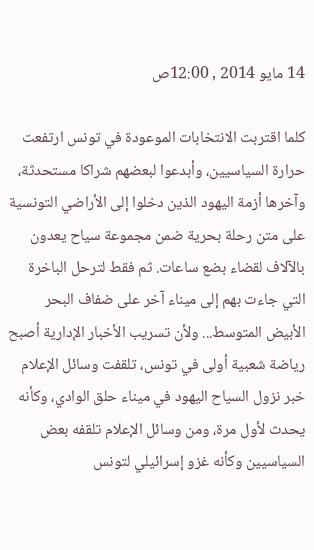14 مايو 2014 , 12:00ص

كلما اقتربت الانتخابات الموعودة في تونس ارتفعت حرارة السياسيين، وأبدعوا لبعضهم شراكا مستحدثة، وآخرها أزمة اليهود الذين دخلوا إلى الأراضي التونسية على متن رحلة بحرية ضمن مجموعة سياح يعدون بالآلاف لقضاء بضع ساعات. ثم فقط لترحل الباخرة التي جاءت بهم إلى ميناء آخر على ضفاف البحر الأبيض المتوسط... ولأن تسريب الأخبار الإدارية أصبح رياضة شعبية أولى في تونس، تلقفت وسائل الإعلام خبر نزول السياح اليهود في ميناء حلق الوادي، وكأنه يحدث لأول مرة، ومن وسائل الإعلام تلقفه بعض السياسيين وكأنه غزو إسرائيلي لتونس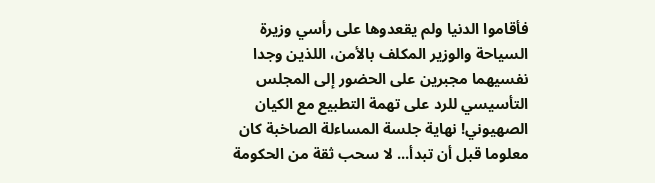فأقاموا الدنيا ولم يقعدوها على رأسي وزيرة السياحة والوزير المكلف بالأمن، اللذين وجدا نفسيهما مجبرين على الحضور إلى المجلس التأسيسي للرد على تهمة التطبيع مع الكيان الصهيوني! نهاية جلسة المساءلة الصاخبة كان معلوما قبل أن تبدأ... لا سحب ثقة من الحكومة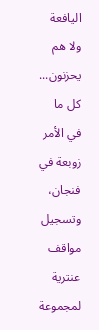اليافعة ولا هم يحزنون... كل ما في الأمر زوبعة في فنجان، وتسجيل مواقف عنترية لمجموعة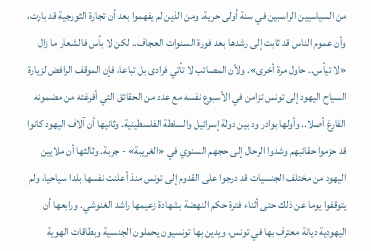من السياسيين الراسبين في سنة أولى حرية. ومن الذين لم يفهموا بعد أن تجارة الثورجية قد بارت، وأن عموم الناس قد ثابت إلى رشدها بعد فورة السنوات العجاف.. لكن لا بأس فالشعار ما زال «لا تيأس.. حاول مرة أخرى». ولأن المصائب لا تأتي فرادى بل تباعا، فإن الموقف الرافض لزيارة السياح اليهود إلى تونس تزامن في الأسبوع نفسه مع عدد من الحقائق التي أفرغته من مضمونه الفارغ أصلا.. وأولها بوادر ود بين دولة إسرائيل والسلطة الفلسطينية. وثانيها أن آلاف اليهود كانوا قد حزموا حقائبهم وشدوا الرحال إلى حجهم السنوي في «الغريبة» - جربة. وثالثها أن ملايين اليهود من مختلف الجنسيات قد درجوا على القدوم إلى تونس منذ أعلنت نفسها بلدا سياحيا، ولم يتوقفوا يوما عن ذلك حتى أثناء فترة حكم النهضة بشهادة زعيمها راشد الغنوشي. ورابعها أن اليهودية ديانة معترف بها في تونس، ويدين بها تونسيون يحملون الجنسية وبطاقات الهوية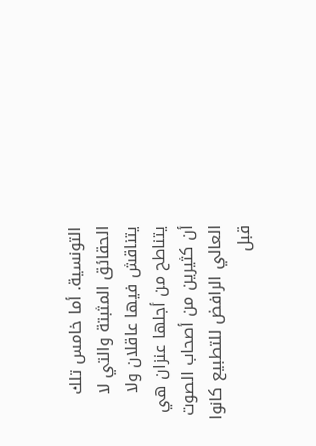التونسية. أما خامس تلك الحقائق المثبتة والتي لا يتناقش فيها عاقلان ولا يتناطح من أجلها عنزان هي أن كثيرين من أصحاب الصوت العالي الرافض للتطبيع كانوا قبل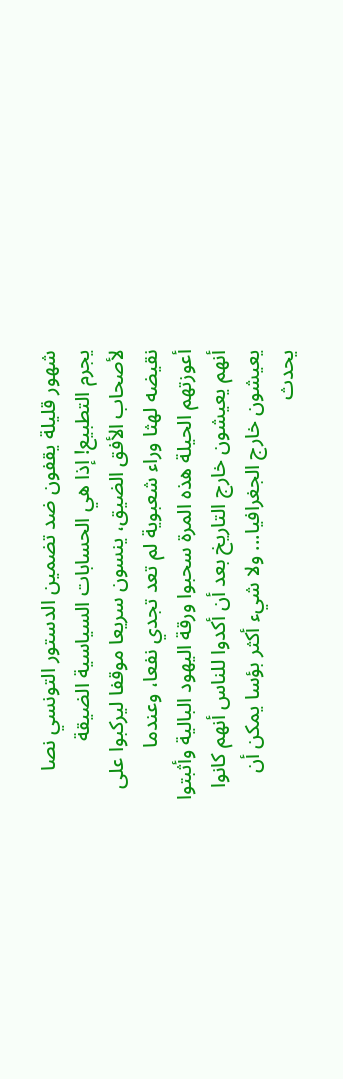شهور قليلة يقفون ضد تضمين الدستور التونسي نصا يجرم التطبيع! إذا هي الحسابات السياسية الضيقة لأصحاب الأفق الضيق، ينسون سريعا موقفا ليركبوا على نقيضه لهثا وراء شعبوية لم تعد تجدي نفعا، وعندما أعوزتهم الحيلة هذه المرة سحبوا ورقة اليهود البالية وأثبتوا أنهم يعيشون خارج التاريخ بعد أن أكدوا للناس أنهم كانوا يعيشون خارج الجغرافيا... ولا شيء أكثر بؤسا يمكن أن يحدث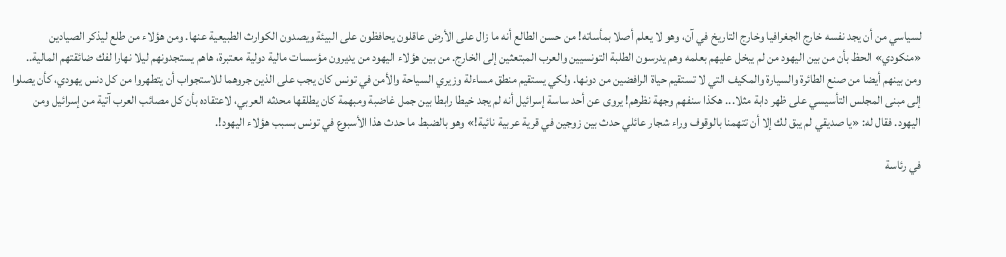لسياسي من أن يجد نفسه خارج الجغرافيا وخارج التاريخ في آن، وهو لا يعلم أصلا بمأساته! من حسن الطالع أنه ما زال على الأرض عاقلون يحافظون على البيئة ويصدون الكوارث الطبيعية عنها. ومن هؤلاء من طلع ليذكر الصيادين «منكودي» الحظ بأن من بين اليهود من لم يبخل عليهم بعلمه وهم يدرسون الطلبة التونسيين والعرب المبتعثين إلى الخارج. من بين هؤلاء اليهود من يديرون مؤسسات مالية دولية معتبرة، هاهم يستجدونهم ليلا نهارا لفك ضائقتهم المالية.. ومن بينهم أيضا من صنع الطائرة والسيارة والمكيف التي لا تستقيم حياة الرافضين من دونها. ولكي يستقيم منطق مساءلة وزيري السياحة والأمن في تونس كان يجب على الذين جروهما للاستجواب أن يتطهروا من كل دنس يهودي، كأن يصلوا إلى مبنى المجلس التأسيسي على ظهر دابة مثلا... هكذا سنفهم وجهة نظرهم! يروى عن أحد ساسة إسرائيل أنه لم يجد خيطا رابطا بين جمل غاضبة ومبهمة كان يطلقها محدثه العربي، لاعتقاده بأن كل مصائب العرب آتية من إسرائيل ومن اليهود. فقال له: «يا صديقي لم يبق لك إلا أن تتهمنا بالوقوف وراء شجار عائلي حدث بين زوجين في قرية عربية نائية!» وهو بالضبط ما حدث هذا الأسبوع في تونس بسبب هؤلاء اليهود!.

في رئاسة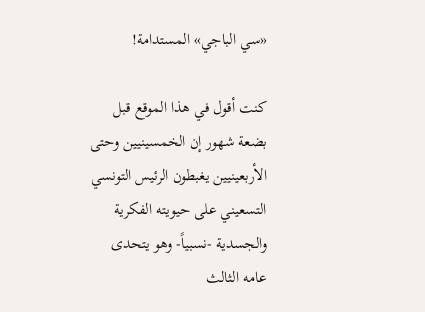«سي الباجي» المستدامة!

كنت أقول في هذا الموقع قبل بضعة شهور إن الخمسينيين وحتى الأربعينيين يغبطون الرئيس التونسي التسعيني على حيويته الفكرية والجسدية -نسبياً- وهو يتحدى عامه الثالث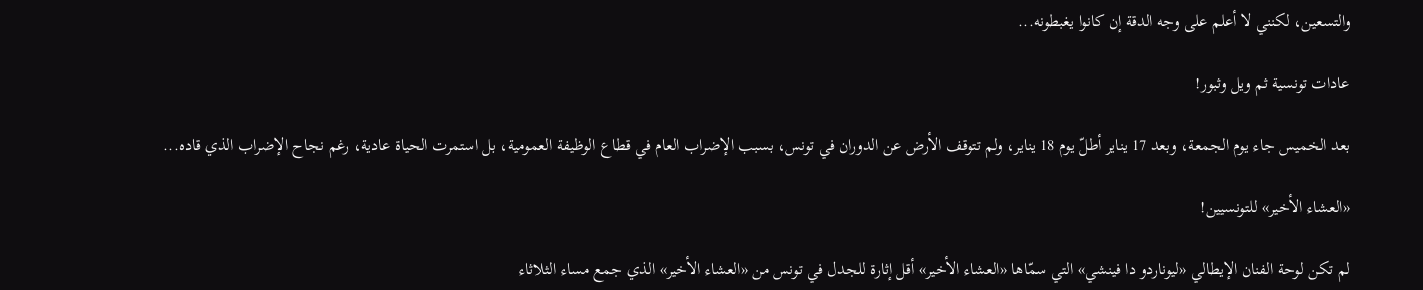والتسعين، لكنني لا أعلم على وجه الدقة إن كانوا يغبطونه...

عادات تونسية ثم ويل وثبور!

بعد الخميس جاء يوم الجمعة، وبعد 17 يناير أطلّ يوم 18 يناير، ولم تتوقف الأرض عن الدوران في تونس، بسبب الإضراب العام في قطاع الوظيفة العمومية، بل استمرت الحياة عادية، رغم نجاح الإضراب الذي قاده...

«العشاء الأخير» للتونسيين!

لم تكن لوحة الفنان الإيطالي «ليوناردو دا فينشي» التي سمّاها «العشاء الأخير» أقل إثارة للجدل في تونس من «العشاء الأخير» الذي جمع مساء الثلاثاء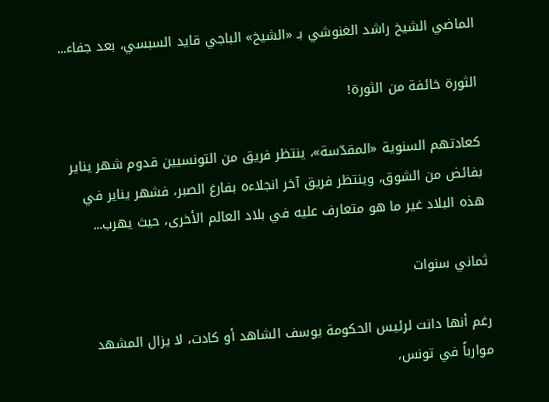الماضي الشيخ راشد الغنوشي بـ «الشيخ» الباجي قايد السبسي، بعد جفاء...

الثورة خائفة من الثورة!

كعادتهم السنوية «المقدّسة»، ينتظر فريق من التونسيين قدوم شهر يناير بفائض من الشوق، وينتظر فريق آخر انجلاءه بفارغ الصبر، فشهر يناير في هذه البلاد غير ما هو متعارف عليه في بلاد العالم الأخرى، حيث يهرب...

ثماني سنوات

رغم أنها دانت لرئيس الحكومة يوسف الشاهد أو كادت، لا يزال المشهد موارباً في تونس،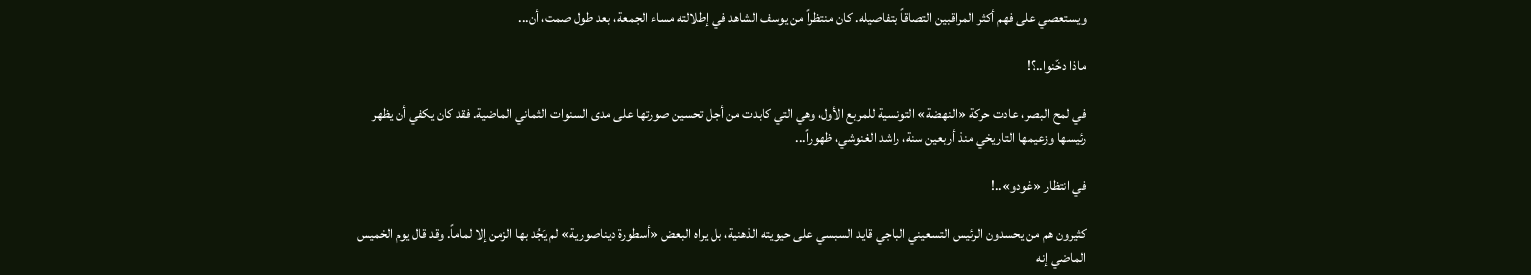ويستعصي على فهم أكثر المراقبين التصاقاً بتفاصيله. كان منتظراً من يوسف الشاهد في إطلالته مساء الجمعة، بعد طول صمت، أن...

ماذا دخّنوا..؟!

في لمح البصر، عادت حركة «النهضة» التونسية للمربع الأول، وهي التي كابدت من أجل تحسين صورتها على مدى السنوات الثماني الماضية. فقد كان يكفي أن يظهر رئيسها وزعيمها التاريخي منذ أربعين سنة، راشد الغنوشي، ظهوراً...

في انتظار «غودو»..!

كثيرون هم من يحسدون الرئيس التسعيني الباجي قايد السبسي على حيويته الذهنية، بل يراه البعض «أسطورة ديناصورية» لم يَجُد بها الزمن إلا لماماً. وقد قال يوم الخميس الماضي إنه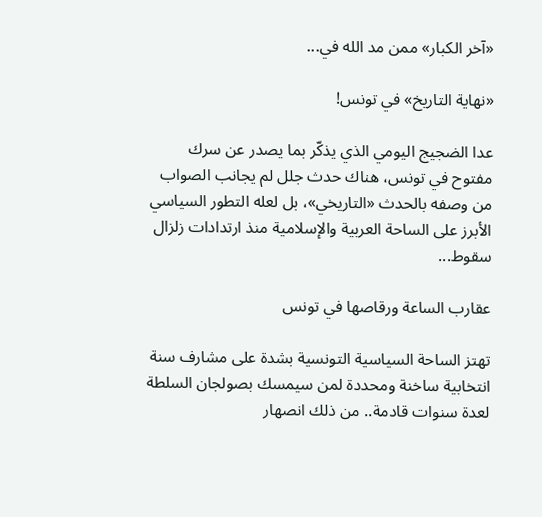«آخر الكبار» ممن مد الله في...

«نهاية التاريخ» في تونس!

عدا الضجيج اليومي الذي يذكّر بما يصدر عن سرك مفتوح في تونس، هناك حدث جلل لم يجانب الصواب من وصفه بالحدث «التاريخي»، بل لعله التطور السياسي الأبرز على الساحة العربية والإسلامية منذ ارتدادات زلزال سقوط...

عقارب الساعة ورقاصها في تونس

تهتز الساحة السياسية التونسية بشدة على مشارف سنة انتخابية ساخنة ومحددة لمن سيمسك بصولجان السلطة لعدة سنوات قادمة.. من ذلك انصهار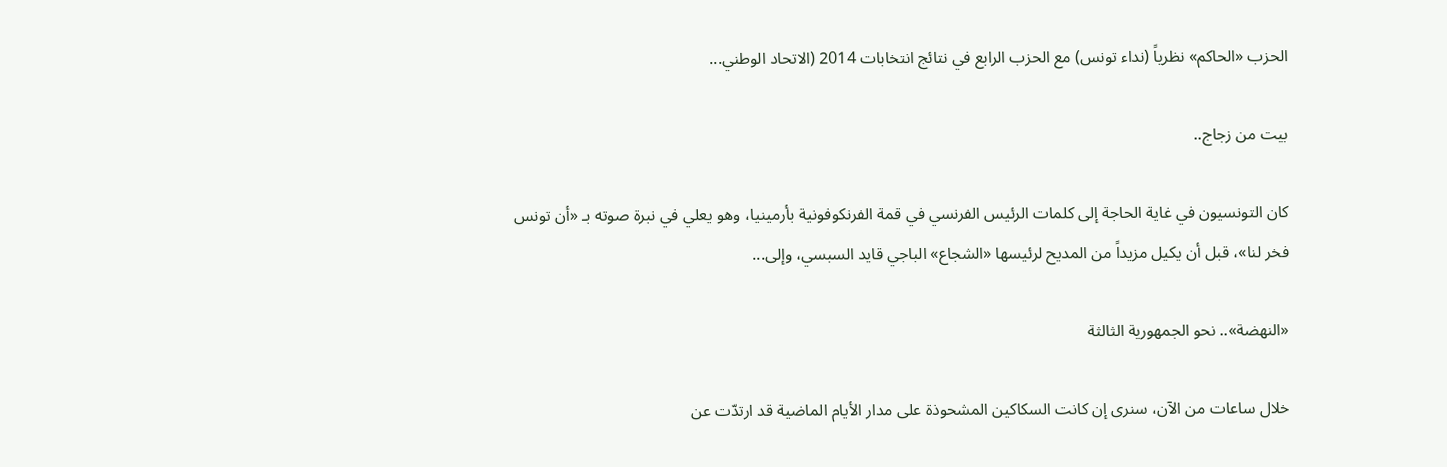الحزب «الحاكم» نظرياً (نداء تونس) مع الحزب الرابع في نتائج انتخابات 2014 (الاتحاد الوطني...

بيت من زجاج..

كان التونسيون في غاية الحاجة إلى كلمات الرئيس الفرنسي في قمة الفرنكوفونية بأرمينيا، وهو يعلي في نبرة صوته بـ «أن تونس فخر لنا»، قبل أن يكيل مزيداً من المديح لرئيسها «الشجاع» الباجي قايد السبسي، وإلى...

«النهضة».. نحو الجمهورية الثالثة

خلال ساعات من الآن، سنرى إن كانت السكاكين المشحوذة على مدار الأيام الماضية قد ارتدّت عن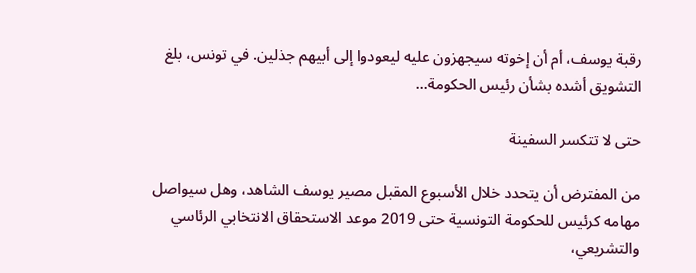رقبة يوسف، أم أن إخوته سيجهزون عليه ليعودوا إلى أبيهم جذلين. في تونس، بلغ التشويق أشده بشأن رئيس الحكومة...

حتى لا تتكسر السفينة

من المفترض أن يتحدد خلال الأسبوع المقبل مصير يوسف الشاهد، وهل سيواصل مهامه كرئيس للحكومة التونسية حتى 2019 موعد الاستحقاق الانتخابي الرئاسي والتشريعي،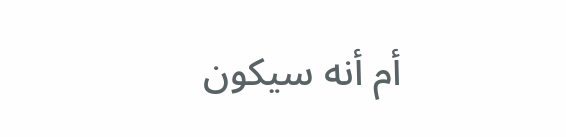أم أنه سيكون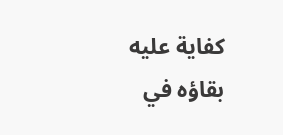كفاية عليه بقاؤه في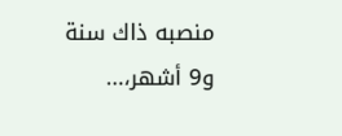منصبه ذاك سنة و9 أشهر،...